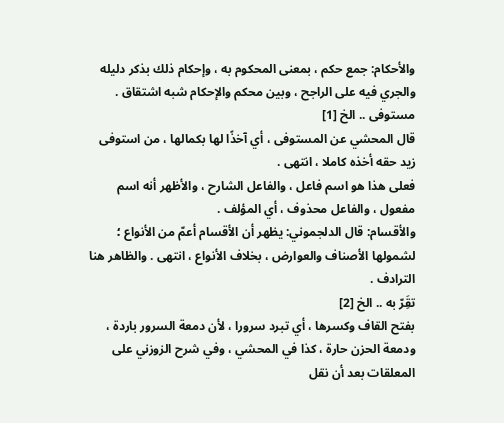والأحكام: جمع حكم ، بمعنى المحكوم به ، وإحكام ذلك بذكر دليله والجري فيه على الراجح ، وبين محكم والإحكام شبه اشتقاق .
مستوفى .. الخ [1]
قال المحشي عن المستوفى ، أي آخذًا لها بكمالها ، من استوفى زيد حقه أخذه كاملا ، انتهى .
فعلى هذا هو اسم فاعل ، والفاعل الشارح ، والأظهر أنه اسم مفعول ، والفاعل محذوف ، أي المؤلف .
والأقسام: قال الدلجموني: يظهر أن الأقسام أعمّ من الأنواع ؛ لشمولها الأصناف والعوارض ، بخلاف الأنواع ، انتهى . والظاهر هنا الترادف .
تقَِرّ به .. الخ [2]
بفتح القاف وكسرها ، أي تبرد سرورا ، لأن دمعة السرور باردة ، ودمعة الحزن حارة ، كذا في المحشي ، وفي شرح الزوزني على المعلقات بعد أن نقل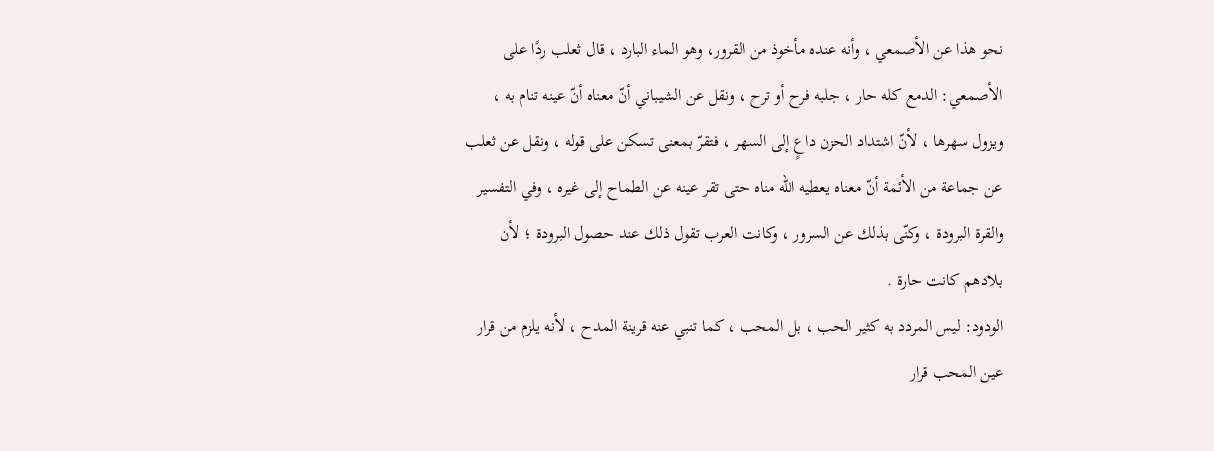نحو هذا عن الأصمعي ، وأنه عنده مأخوذ من القرور، وهو الماء البارد ، قال ثعلب ردًا على الأصمعي: الدمع كله حار ، جلبه فرح أو ترح ، ونقل عن الشيباني أنّ معناه أنّ عينه تنام به ، ويزول سهرها ، لأنّ اشتداد الحزن داعٍ إلى السهر ، فتقرّ بمعنى تسكن على قوله ، ونقل عن ثعلب عن جماعة من الأئمة أنّ معناه يعطيه الله مناه حتى تقر عينه عن الطماح إلى غيره ، وفي التفسير والقرة البرودة ، وكنّى بذلك عن السرور ، وكانت العرب تقول ذلك عند حصول البرودة ؛ لأن بلادهم كانت حارة .
الودود: ليس المردد به كثير الحب ، بل المحب ، كما تنبي عنه قرينة المدح ، لأنه يلزم من قرار عين المحب قرار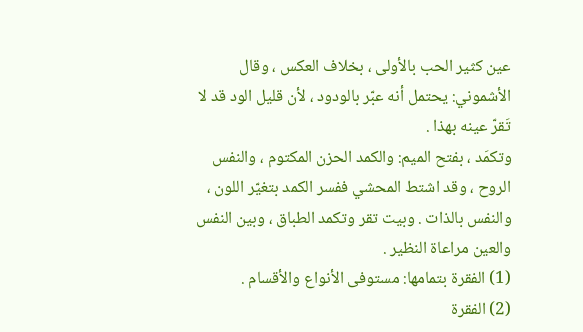عين كثير الحب بالأولى ، بخلاف العكس ، وقال الأشموني: يحتمل أنه عبّر بالودود ، لأن قليل الود قد لا تَقرّ عينه بهذا .
وتكمَد ، بفتح الميم: والكمد الحزن المكتوم ، والنفس الروح ، وقد اشتط المحشي ففسر الكمد بتغيّر اللون ، والنفس بالذات . وبيت تقر وتكمد الطباق ، وبين النفس والعين مراعاة النظير .
(1) الفقرة بتمامها: مستوفى الأنواع والأقسام .
(2) الفقرة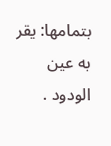بتمامها: يقر به عين الودود .